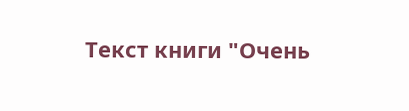Текст книги "Очень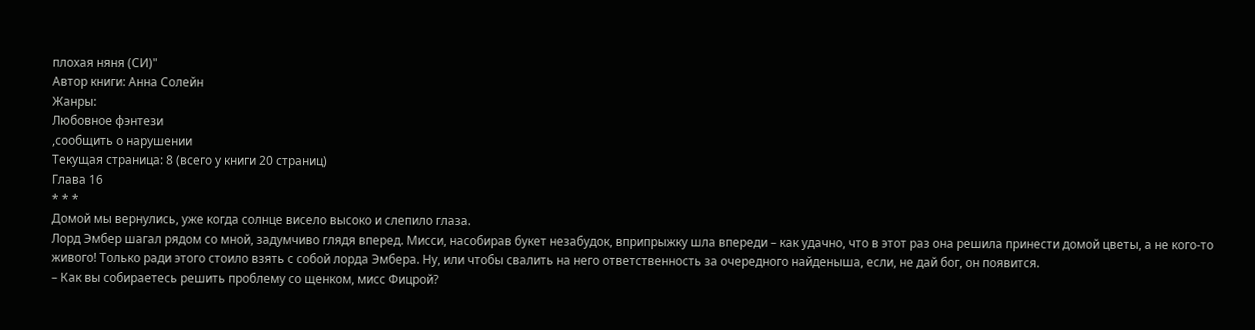плохая няня (СИ)"
Автор книги: Анна Солейн
Жанры:
Любовное фэнтези
,сообщить о нарушении
Текущая страница: 8 (всего у книги 20 страниц)
Глава 16
* * *
Домой мы вернулись, уже когда солнце висело высоко и слепило глаза.
Лорд Эмбер шагал рядом со мной, задумчиво глядя вперед. Мисси, насобирав букет незабудок, вприпрыжку шла впереди – как удачно, что в этот раз она решила принести домой цветы, а не кого-то живого! Только ради этого стоило взять с собой лорда Эмбера. Ну, или чтобы свалить на него ответственность за очередного найденыша, если, не дай бог, он появится.
– Как вы собираетесь решить проблему со щенком, мисс Фицрой?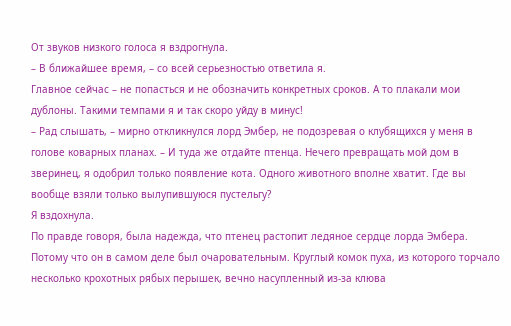От звуков низкого голоса я вздрогнула.
– В ближайшее время, – со всей серьезностью ответила я.
Главное сейчас – не попасться и не обозначить конкретных сроков. А то плакали мои дублоны. Такими темпами я и так скоро уйду в минус!
– Рад слышать, – мирно откликнулся лорд Эмбер, не подозревая о клубящихся у меня в голове коварных планах. – И туда же отдайте птенца. Нечего превращать мой дом в зверинец, я одобрил только появление кота. Одного животного вполне хватит. Где вы вообще взяли только вылупившуюся пустельгу?
Я вздохнула.
По правде говоря, была надежда, что птенец растопит ледяное сердце лорда Эмбера. Потому что он в самом деле был очаровательным. Круглый комок пуха, из которого торчало несколько крохотных рябых перышек, вечно насупленный из-за клюва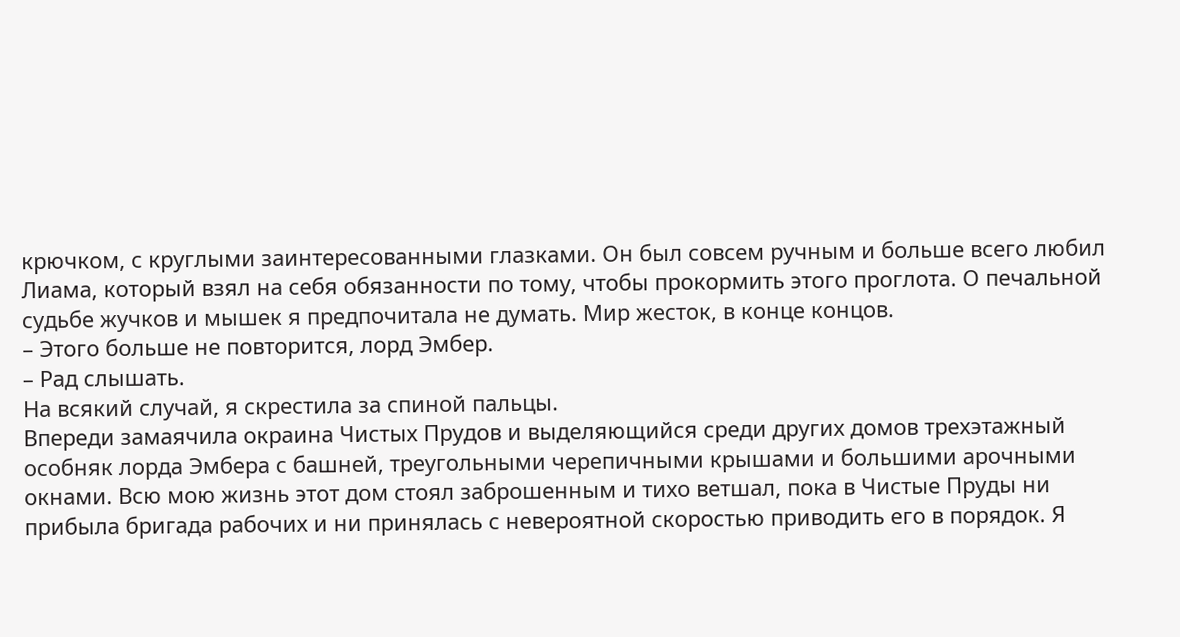крючком, с круглыми заинтересованными глазками. Он был совсем ручным и больше всего любил Лиама, который взял на себя обязанности по тому, чтобы прокормить этого проглота. О печальной судьбе жучков и мышек я предпочитала не думать. Мир жесток, в конце концов.
– Этого больше не повторится, лорд Эмбер.
– Рад слышать.
На всякий случай, я скрестила за спиной пальцы.
Впереди замаячила окраина Чистых Прудов и выделяющийся среди других домов трехэтажный особняк лорда Эмбера с башней, треугольными черепичными крышами и большими арочными окнами. Всю мою жизнь этот дом стоял заброшенным и тихо ветшал, пока в Чистые Пруды ни прибыла бригада рабочих и ни принялась с невероятной скоростью приводить его в порядок. Я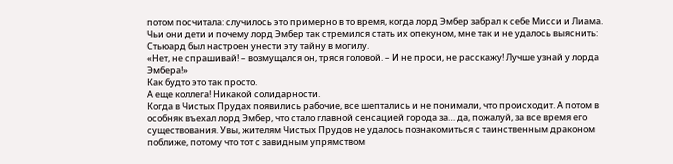потом посчитала: случилось это примерно в то время, когда лорд Эмбер забрал к себе Мисси и Лиама.
Чьи они дети и почему лорд Эмбер так стремился стать их опекуном, мне так и не удалось выяснить: Стьюард был настроен унести эту тайну в могилу.
«Нет, не спрашивай! – возмущался он, тряся головой. – И не проси, не расскажу! Лучше узнай у лорда Эмбера!»
Как будто это так просто.
А еще коллега! Никакой солидарности.
Когда в Чистых Прудах появились рабочие, все шептались и не понимали, что происходит. А потом в особняк въехал лорд Эмбер, что стало главной сенсацией города за… да, пожалуй, за все время его существования. Увы, жителям Чистых Прудов не удалось познакомиться с таинственным драконом поближе, потому что тот с завидным упрямством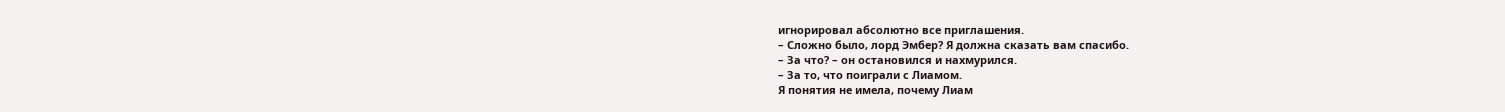игнорировал абсолютно все приглашения.
– Сложно было, лорд Эмбер? Я должна сказать вам спасибо.
– За что? – он остановился и нахмурился.
– За то, что поиграли с Лиамом.
Я понятия не имела, почему Лиам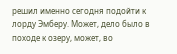решил именно сегодня подойти к лорду Эмберу. Может, дело было в походе к озеру, может, во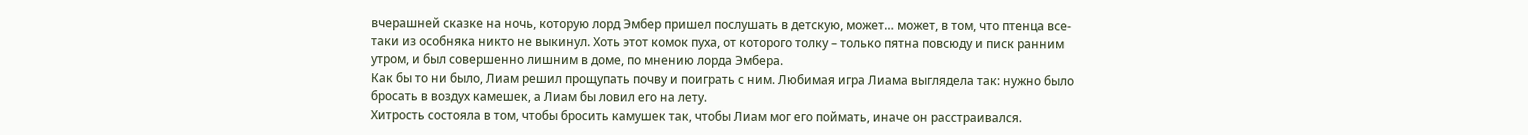вчерашней сказке на ночь, которую лорд Эмбер пришел послушать в детскую, может… может, в том, что птенца все-таки из особняка никто не выкинул. Хоть этот комок пуха, от которого толку – только пятна повсюду и писк ранним утром, и был совершенно лишним в доме, по мнению лорда Эмбера.
Как бы то ни было, Лиам решил прощупать почву и поиграть с ним. Любимая игра Лиама выглядела так: нужно было бросать в воздух камешек, а Лиам бы ловил его на лету.
Хитрость состояла в том, чтобы бросить камушек так, чтобы Лиам мог его поймать, иначе он расстраивался.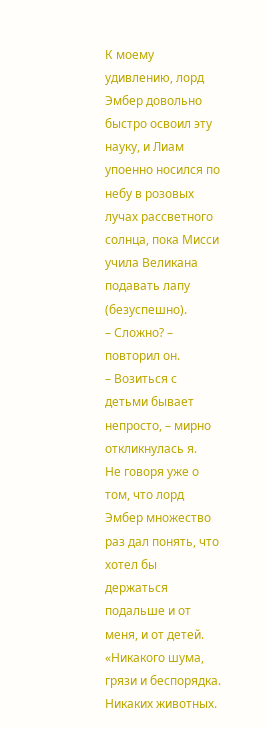К моему удивлению, лорд Эмбер довольно быстро освоил эту науку, и Лиам упоенно носился по небу в розовых лучах рассветного солнца, пока Мисси учила Великана подавать лапу (безуспешно).
– Сложно? – повторил он.
– Возиться с детьми бывает непросто, – мирно откликнулась я.
Не говоря уже о том, что лорд Эмбер множество раз дал понять, что хотел бы держаться подальше и от меня, и от детей.
«Никакого шума, грязи и беспорядка. Никаких животных.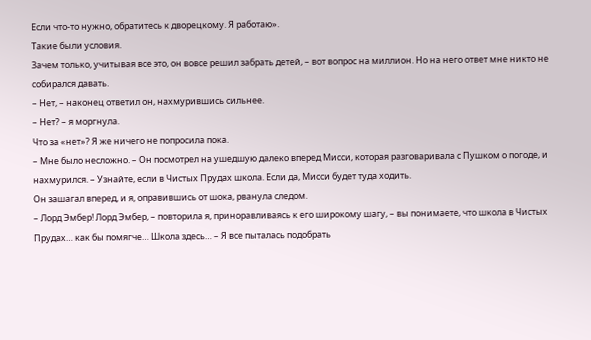Если что-то нужно, обратитесь к дворецкому. Я работаю».
Такие были условия.
Зачем только, учитывая все это, он вовсе решил забрать детей, – вот вопрос на миллион. Но на него ответ мне никто не собирался давать.
– Нет, – наконец ответил он, нахмурившись сильнее.
– Нет? – я моргнула.
Что за «нет»? Я же ничего не попросила пока.
– Мне было несложно. – Он посмотрел на ушедшую далеко вперед Мисси, которая разговаривала с Пушком о погоде, и нахмурился. – Узнайте, если в Чистых Прудах школа. Если да, Мисси будет туда ходить.
Он зашагал вперед, и я, оправившись от шока, рванула следом.
– Лорд Эмбер! Лорд Эмбер, – повторила я, приноравливаясь к его широкому шагу, – вы понимаете, что школа в Чистых Прудах… как бы помягче… Школа здесь… – Я все пыталась подобрать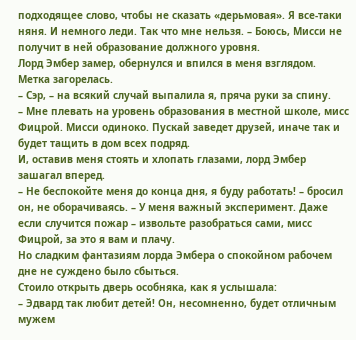подходящее слово, чтобы не сказать «дерьмовая». Я все-таки няня. И немного леди. Так что мне нельзя. – Боюсь, Мисси не получит в ней образование должного уровня.
Лорд Эмбер замер, обернулся и впился в меня взглядом. Метка загорелась.
– Сэр, – на всякий случай выпалила я, пряча руки за спину.
– Мне плевать на уровень образования в местной школе, мисс Фицрой. Мисси одиноко. Пускай заведет друзей, иначе так и будет тащить в дом всех подряд.
И, оставив меня стоять и хлопать глазами, лорд Эмбер зашагал вперед.
– Не беспокойте меня до конца дня, я буду работать! – бросил он, не оборачиваясь. – У меня важный эксперимент. Даже если случится пожар – извольте разобраться сами, мисс Фицрой, за это я вам и плачу.
Но сладким фантазиям лорда Эмбера о спокойном рабочем дне не суждено было сбыться.
Стоило открыть дверь особняка, как я услышала:
– Эдвард так любит детей! Он, несомненно, будет отличным мужем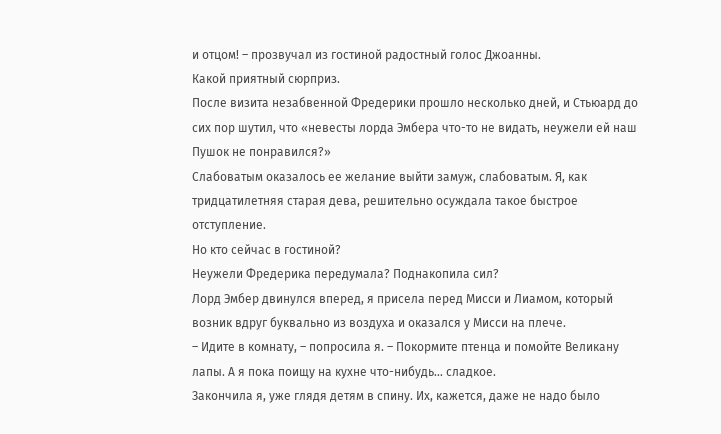и отцом! – прозвучал из гостиной радостный голос Джоанны.
Какой приятный сюрприз.
После визита незабвенной Фредерики прошло несколько дней, и Стьюард до сих пор шутил, что «невесты лорда Эмбера что-то не видать, неужели ей наш Пушок не понравился?»
Слабоватым оказалось ее желание выйти замуж, слабоватым. Я, как тридцатилетняя старая дева, решительно осуждала такое быстрое отступление.
Но кто сейчас в гостиной?
Неужели Фредерика передумала? Поднакопила сил?
Лорд Эмбер двинулся вперед, я присела перед Мисси и Лиамом, который возник вдруг буквально из воздуха и оказался у Мисси на плече.
– Идите в комнату, – попросила я. – Покормите птенца и помойте Великану лапы. А я пока поищу на кухне что-нибудь… сладкое.
Закончила я, уже глядя детям в спину. Их, кажется, даже не надо было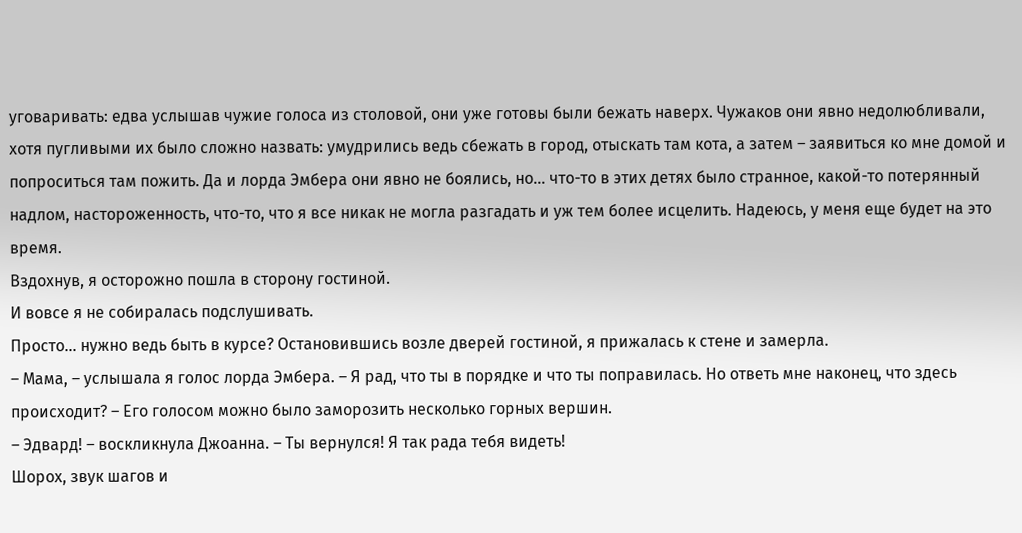уговаривать: едва услышав чужие голоса из столовой, они уже готовы были бежать наверх. Чужаков они явно недолюбливали, хотя пугливыми их было сложно назвать: умудрились ведь сбежать в город, отыскать там кота, а затем – заявиться ко мне домой и попроситься там пожить. Да и лорда Эмбера они явно не боялись, но… что-то в этих детях было странное, какой-то потерянный надлом, настороженность, что-то, что я все никак не могла разгадать и уж тем более исцелить. Надеюсь, у меня еще будет на это время.
Вздохнув, я осторожно пошла в сторону гостиной.
И вовсе я не собиралась подслушивать.
Просто… нужно ведь быть в курсе? Остановившись возле дверей гостиной, я прижалась к стене и замерла.
– Мама, – услышала я голос лорда Эмбера. – Я рад, что ты в порядке и что ты поправилась. Но ответь мне наконец, что здесь происходит? – Его голосом можно было заморозить несколько горных вершин.
– Эдвард! – воскликнула Джоанна. – Ты вернулся! Я так рада тебя видеть!
Шорох, звук шагов и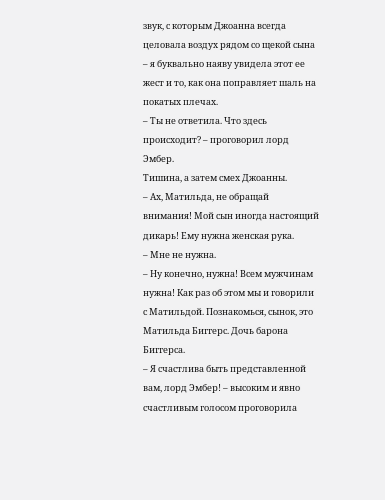звук, с которым Джоанна всегда целовала воздух рядом со щекой сына – я буквально наяву увидела этот ее жест и то, как она поправляет шаль на покатых плечах.
– Ты не ответила. Что здесь происходит? – проговорил лорд Эмбер.
Тишина, а затем смех Джоанны.
– Ах, Матильда, не обращай внимания! Мой сын иногда настоящий дикарь! Ему нужна женская рука.
– Мне не нужна.
– Ну конечно, нужна! Всем мужчинам нужна! Как раз об этом мы и говорили с Матильдой. Познакомься, сынок, это Матильда Биггерс. Дочь барона Биггерса.
– Я счастлива быть представленной вам, лорд Эмбер! – высоким и явно счастливым голосом проговорила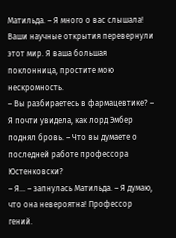Матильда. – Я много о вас слышала! Ваши научные открытия перевернули этот мир. Я ваша большая поклонница, простите мою нескромность.
– Вы разбираетесь в фармацевтике? – Я почти увидела, как лорд Эмбер поднял бровь. – Что вы думаете о последней работе профессора Юстенковски?
– Я… – запнулась Матильда. – Я думаю, что она невероятна! Профессор гений.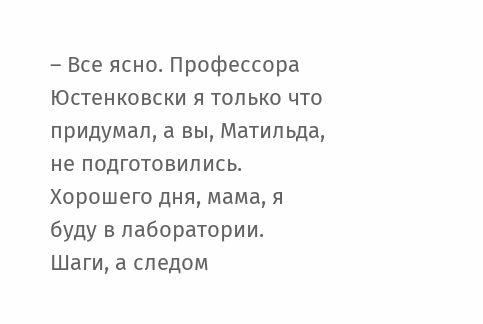– Все ясно. Профессора Юстенковски я только что придумал, а вы, Матильда, не подготовились. Хорошего дня, мама, я буду в лаборатории.
Шаги, а следом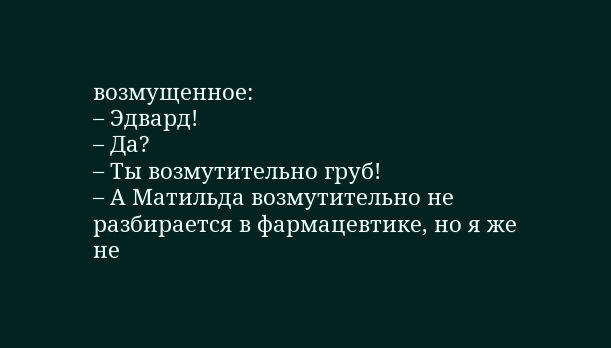возмущенное:
– Эдвард!
– Да?
– Ты возмутительно груб!
– А Матильда возмутительно не разбирается в фармацевтике, но я же не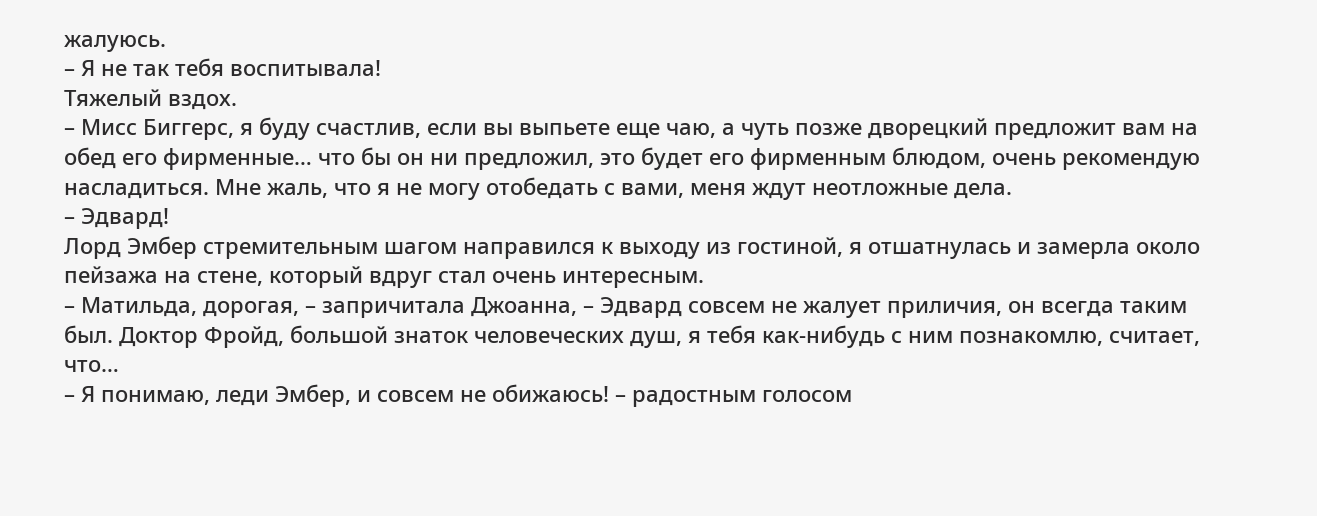жалуюсь.
– Я не так тебя воспитывала!
Тяжелый вздох.
– Мисс Биггерс, я буду счастлив, если вы выпьете еще чаю, а чуть позже дворецкий предложит вам на обед его фирменные… что бы он ни предложил, это будет его фирменным блюдом, очень рекомендую насладиться. Мне жаль, что я не могу отобедать с вами, меня ждут неотложные дела.
– Эдвард!
Лорд Эмбер стремительным шагом направился к выходу из гостиной, я отшатнулась и замерла около пейзажа на стене, который вдруг стал очень интересным.
– Матильда, дорогая, – запричитала Джоанна, – Эдвард совсем не жалует приличия, он всегда таким был. Доктор Фройд, большой знаток человеческих душ, я тебя как-нибудь с ним познакомлю, считает, что…
– Я понимаю, леди Эмбер, и совсем не обижаюсь! – радостным голосом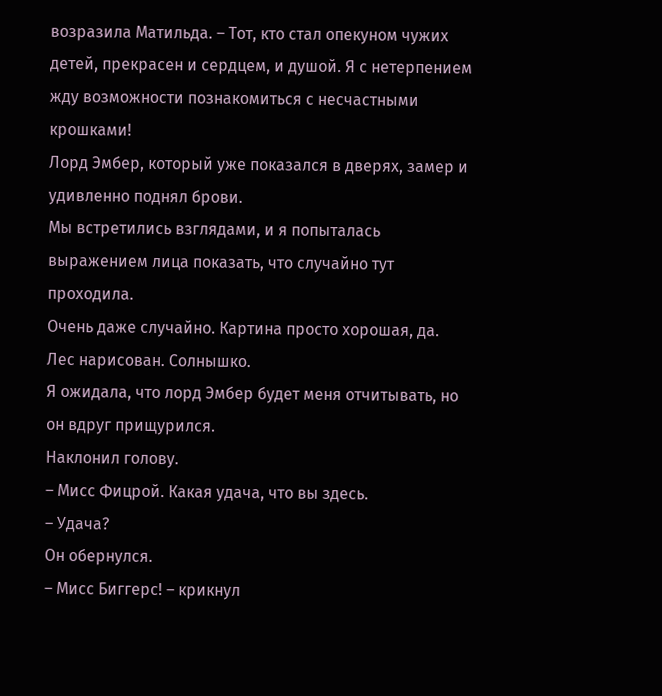возразила Матильда. – Тот, кто стал опекуном чужих детей, прекрасен и сердцем, и душой. Я с нетерпением жду возможности познакомиться с несчастными крошками!
Лорд Эмбер, который уже показался в дверях, замер и удивленно поднял брови.
Мы встретились взглядами, и я попыталась выражением лица показать, что случайно тут проходила.
Очень даже случайно. Картина просто хорошая, да. Лес нарисован. Солнышко.
Я ожидала, что лорд Эмбер будет меня отчитывать, но он вдруг прищурился.
Наклонил голову.
– Мисс Фицрой. Какая удача, что вы здесь.
– Удача?
Он обернулся.
– Мисс Биггерс! – крикнул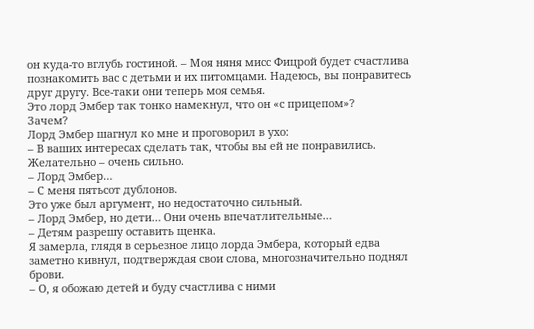он куда-то вглубь гостиной. – Моя няня мисс Фицрой будет счастлива познакомить вас с детьми и их питомцами. Надеюсь, вы понравитесь друг другу. Все-таки они теперь моя семья.
Это лорд Эмбер так тонко намекнул, что он «с прицепом»?
Зачем?
Лорд Эмбер шагнул ко мне и проговорил в ухо:
– В ваших интересах сделать так, чтобы вы ей не понравились. Желательно – очень сильно.
– Лорд Эмбер…
– С меня пятьсот дублонов.
Это уже был аргумент, но недостаточно сильный.
– Лорд Эмбер, но дети… Они очень впечатлительные…
– Детям разрешу оставить щенка.
Я замерла, глядя в серьезное лицо лорда Эмбера, который едва заметно кивнул, подтверждая свои слова, многозначительно поднял брови.
– О, я обожаю детей и буду счастлива с ними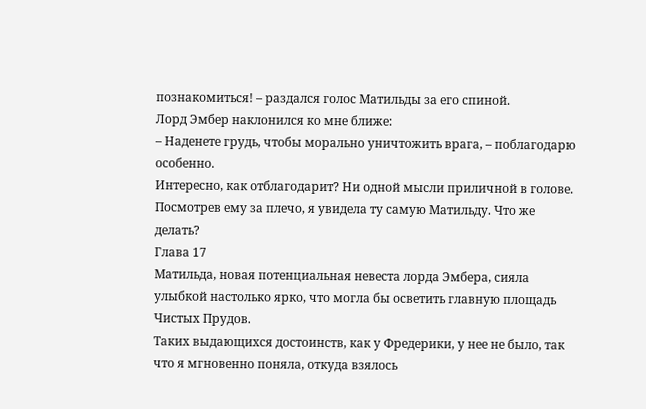познакомиться! – раздался голос Матильды за его спиной.
Лорд Эмбер наклонился ко мне ближе:
– Наденете грудь, чтобы морально уничтожить врага, – поблагодарю особенно.
Интересно, как отблагодарит? Ни одной мысли приличной в голове. Посмотрев ему за плечо, я увидела ту самую Матильду. Что же делать?
Глава 17
Матильда, новая потенциальная невеста лорда Эмбера, сияла улыбкой настолько ярко, что могла бы осветить главную площадь Чистых Прудов.
Таких выдающихся достоинств, как у Фредерики, у нее не было, так что я мгновенно поняла, откуда взялось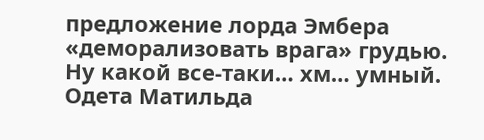предложение лорда Эмбера «деморализовать врага» грудью.
Ну какой все-таки… хм… умный.
Одета Матильда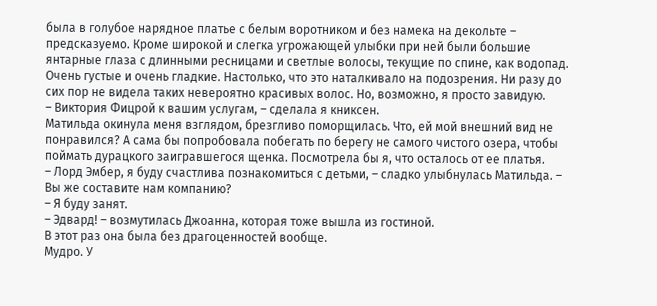была в голубое нарядное платье с белым воротником и без намека на декольте – предсказуемо. Кроме широкой и слегка угрожающей улыбки при ней были большие янтарные глаза с длинными ресницами и светлые волосы, текущие по спине, как водопад. Очень густые и очень гладкие. Настолько, что это наталкивало на подозрения. Ни разу до сих пор не видела таких невероятно красивых волос. Но, возможно, я просто завидую.
– Виктория Фицрой к вашим услугам, – сделала я книксен.
Матильда окинула меня взглядом, брезгливо поморщилась. Что, ей мой внешний вид не понравился? А сама бы попробовала побегать по берегу не самого чистого озера, чтобы поймать дурацкого заигравшегося щенка. Посмотрела бы я, что осталось от ее платья.
– Лорд Эмбер, я буду счастлива познакомиться с детьми, – сладко улыбнулась Матильда. – Вы же составите нам компанию?
– Я буду занят.
– Эдвард! – возмутилась Джоанна, которая тоже вышла из гостиной.
В этот раз она была без драгоценностей вообще.
Мудро. У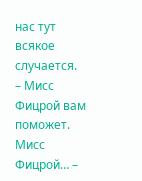нас тут всякое случается.
– Мисс Фицрой вам поможет. Мисс Фицрой… –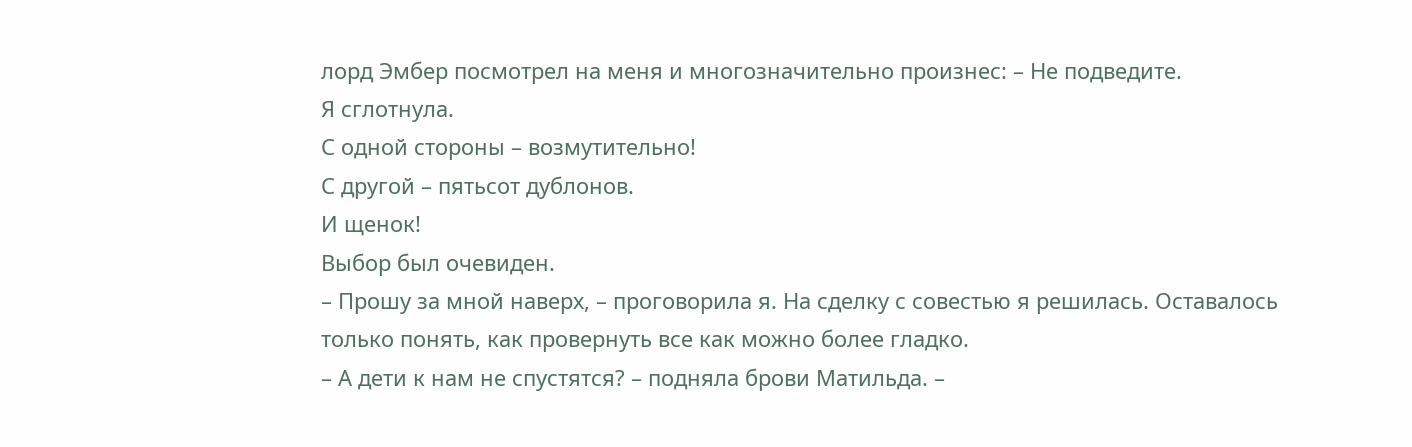лорд Эмбер посмотрел на меня и многозначительно произнес: – Не подведите.
Я сглотнула.
С одной стороны – возмутительно!
С другой – пятьсот дублонов.
И щенок!
Выбор был очевиден.
– Прошу за мной наверх, – проговорила я. На сделку с совестью я решилась. Оставалось только понять, как провернуть все как можно более гладко.
– А дети к нам не спустятся? – подняла брови Матильда. –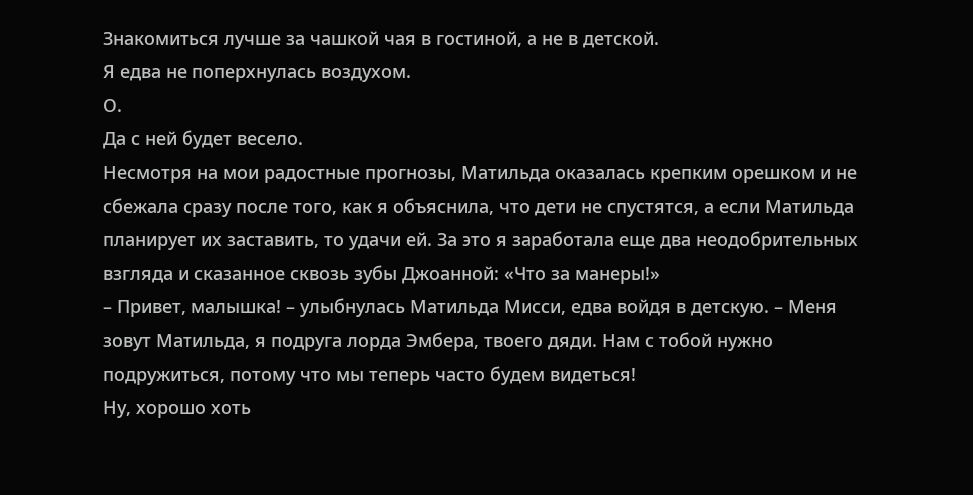Знакомиться лучше за чашкой чая в гостиной, а не в детской.
Я едва не поперхнулась воздухом.
О.
Да с ней будет весело.
Несмотря на мои радостные прогнозы, Матильда оказалась крепким орешком и не сбежала сразу после того, как я объяснила, что дети не спустятся, а если Матильда планирует их заставить, то удачи ей. За это я заработала еще два неодобрительных взгляда и сказанное сквозь зубы Джоанной: «Что за манеры!»
– Привет, малышка! – улыбнулась Матильда Мисси, едва войдя в детскую. – Меня зовут Матильда, я подруга лорда Эмбера, твоего дяди. Нам с тобой нужно подружиться, потому что мы теперь часто будем видеться!
Ну, хорошо хоть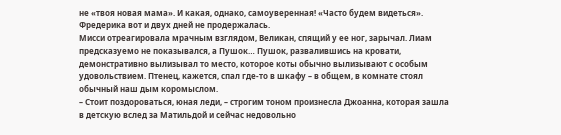не «твоя новая мама». И какая, однако, самоуверенная! «Часто будем видеться». Фредерика вот и двух дней не продержалась.
Мисси отреагировала мрачным взглядом, Великан, спящий у ее ног, зарычал. Лиам предсказуемо не показывался, а Пушок… Пушок, развалившись на кровати, демонстративно вылизывал то место, которое коты обычно вылизывают с особым удовольствием. Птенец, кажется, спал где-то в шкафу – в общем, в комнате стоял обычный наш дым коромыслом.
– Стоит поздороваться, юная леди, – строгим тоном произнесла Джоанна, которая зашла в детскую вслед за Матильдой и сейчас недовольно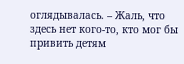оглядывалась. – Жаль, что здесь нет кого-то, кто мог бы привить детям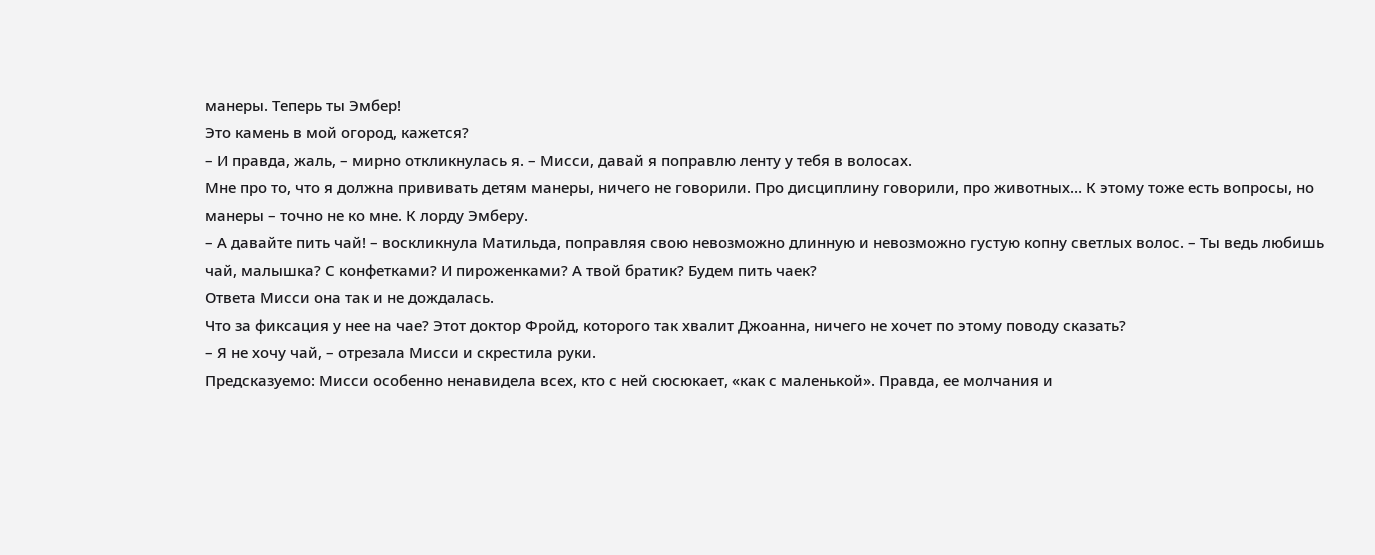манеры. Теперь ты Эмбер!
Это камень в мой огород, кажется?
– И правда, жаль, – мирно откликнулась я. – Мисси, давай я поправлю ленту у тебя в волосах.
Мне про то, что я должна прививать детям манеры, ничего не говорили. Про дисциплину говорили, про животных… К этому тоже есть вопросы, но манеры – точно не ко мне. К лорду Эмберу.
– А давайте пить чай! – воскликнула Матильда, поправляя свою невозможно длинную и невозможно густую копну светлых волос. – Ты ведь любишь чай, малышка? С конфетками? И пироженками? А твой братик? Будем пить чаек?
Ответа Мисси она так и не дождалась.
Что за фиксация у нее на чае? Этот доктор Фройд, которого так хвалит Джоанна, ничего не хочет по этому поводу сказать?
– Я не хочу чай, – отрезала Мисси и скрестила руки.
Предсказуемо: Мисси особенно ненавидела всех, кто с ней сюсюкает, «как с маленькой». Правда, ее молчания и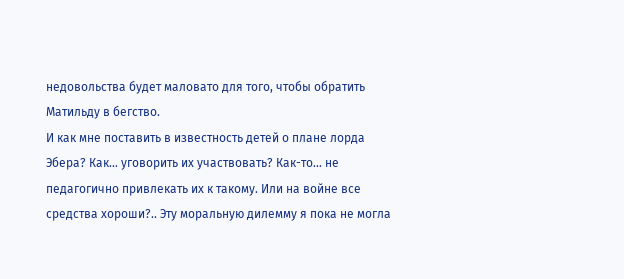недовольства будет маловато для того, чтобы обратить Матильду в бегство.
И как мне поставить в известность детей о плане лорда Эбера? Как… уговорить их участвовать? Как-то… не педагогично привлекать их к такому. Или на войне все средства хороши?.. Эту моральную дилемму я пока не могла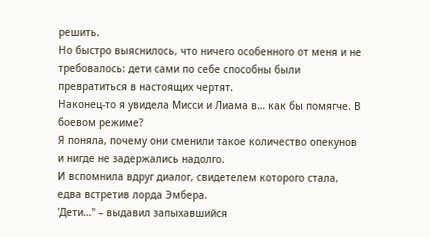решить.
Но быстро выяснилось, что ничего особенного от меня и не требовалось: дети сами по себе способны были превратиться в настоящих чертят.
Наконец-то я увидела Мисси и Лиама в… как бы помягче. В боевом режиме?
Я поняла, почему они сменили такое количество опекунов и нигде не задержались надолго.
И вспомнила вдруг диалог, свидетелем которого стала, едва встретив лорда Эмбера.
'Дети…" – выдавил запыхавшийся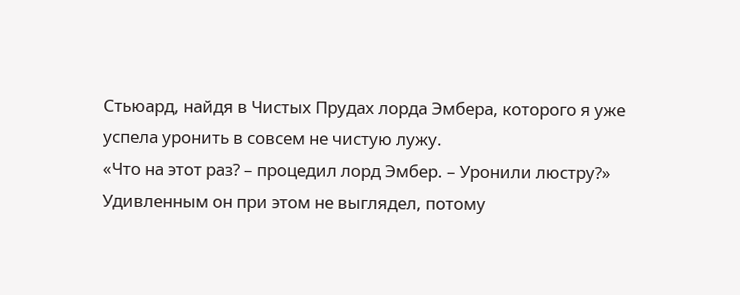Стьюард, найдя в Чистых Прудах лорда Эмбера, которого я уже успела уронить в совсем не чистую лужу.
«Что на этот раз? – процедил лорд Эмбер. – Уронили люстру?»
Удивленным он при этом не выглядел, потому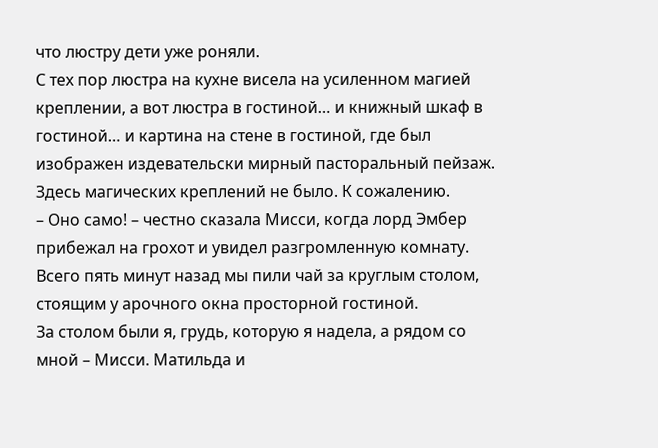что люстру дети уже роняли.
С тех пор люстра на кухне висела на усиленном магией креплении, а вот люстра в гостиной… и книжный шкаф в гостиной… и картина на стене в гостиной, где был изображен издевательски мирный пасторальный пейзаж. Здесь магических креплений не было. К сожалению.
– Оно само! – честно сказала Мисси, когда лорд Эмбер прибежал на грохот и увидел разгромленную комнату.
Всего пять минут назад мы пили чай за круглым столом, стоящим у арочного окна просторной гостиной.
За столом были я, грудь, которую я надела, а рядом со мной – Мисси. Матильда и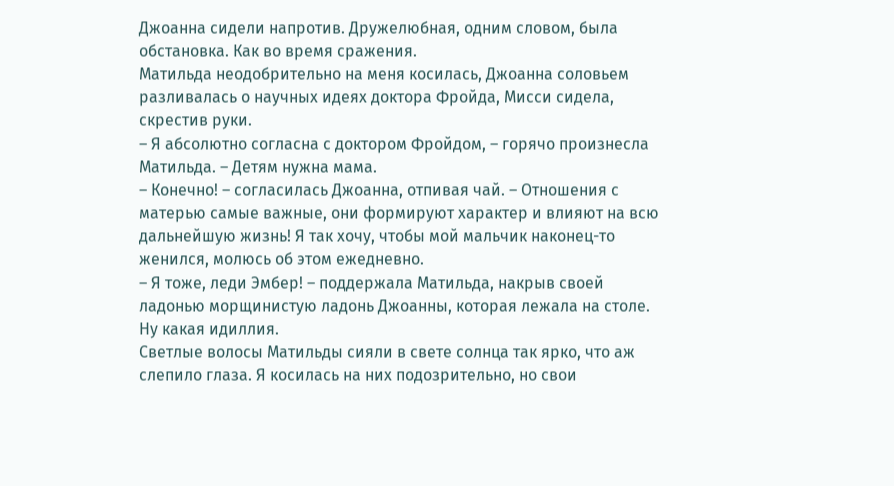Джоанна сидели напротив. Дружелюбная, одним словом, была обстановка. Как во время сражения.
Матильда неодобрительно на меня косилась, Джоанна соловьем разливалась о научных идеях доктора Фройда, Мисси сидела, скрестив руки.
– Я абсолютно согласна с доктором Фройдом, – горячо произнесла Матильда. – Детям нужна мама.
– Конечно! – согласилась Джоанна, отпивая чай. – Отношения с матерью самые важные, они формируют характер и влияют на всю дальнейшую жизнь! Я так хочу, чтобы мой мальчик наконец-то женился, молюсь об этом ежедневно.
– Я тоже, леди Эмбер! – поддержала Матильда, накрыв своей ладонью морщинистую ладонь Джоанны, которая лежала на столе.
Ну какая идиллия.
Светлые волосы Матильды сияли в свете солнца так ярко, что аж слепило глаза. Я косилась на них подозрительно, но свои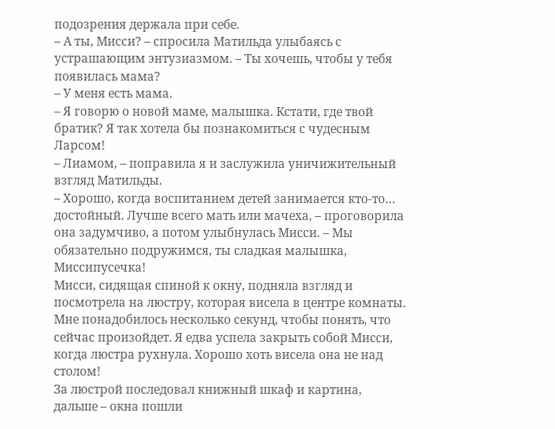подозрения держала при себе.
– А ты, Мисси? – спросила Матильда улыбаясь с устрашающим энтузиазмом. – Ты хочешь, чтобы у тебя появилась мама?
– У меня есть мама.
– Я говорю о новой маме, малышка. Кстати, где твой братик? Я так хотела бы познакомиться с чудесным Ларсом!
– Лиамом, – поправила я и заслужила уничижительный взгляд Матильды.
– Хорошо, когда воспитанием детей занимается кто-то… достойный. Лучше всего мать или мачеха, – проговорила она задумчиво, а потом улыбнулась Мисси. – Мы обязательно подружимся, ты сладкая малышка, Миссипусечка!
Мисси, сидящая спиной к окну, подняла взгляд и посмотрела на люстру, которая висела в центре комнаты.
Мне понадобилось несколько секунд, чтобы понять, что сейчас произойдет. Я едва успела закрыть собой Мисси, когда люстра рухнула. Хорошо хоть висела она не над столом!
За люстрой последовал книжный шкаф и картина, дальше – окна пошли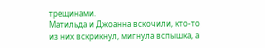трещинами.
Матильда и Джоанна вскочили, кто-то из них вскрикнул, мигнула вспышка, а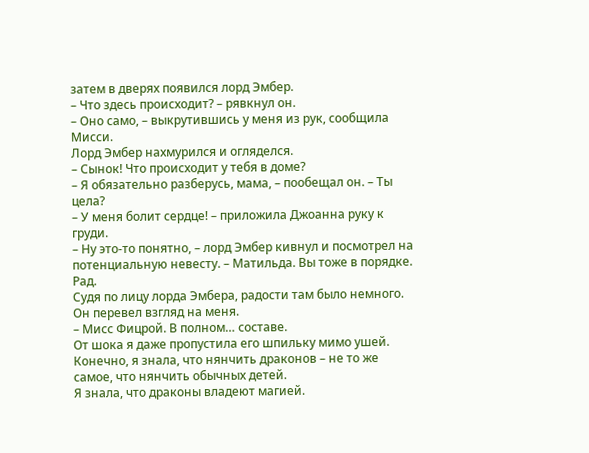затем в дверях появился лорд Эмбер.
– Что здесь происходит? – рявкнул он.
– Оно само, – выкрутившись у меня из рук, сообщила Мисси.
Лорд Эмбер нахмурился и огляделся.
– Сынок! Что происходит у тебя в доме?
– Я обязательно разберусь, мама, – пообещал он. – Ты цела?
– У меня болит сердце! – приложила Джоанна руку к груди.
– Ну это-то понятно, – лорд Эмбер кивнул и посмотрел на потенциальную невесту. – Матильда. Вы тоже в порядке. Рад.
Судя по лицу лорда Эмбера, радости там было немного. Он перевел взгляд на меня.
– Мисс Фицрой. В полном… составе.
От шока я даже пропустила его шпильку мимо ушей. Конечно, я знала, что нянчить драконов – не то же самое, что нянчить обычных детей.
Я знала, что драконы владеют магией.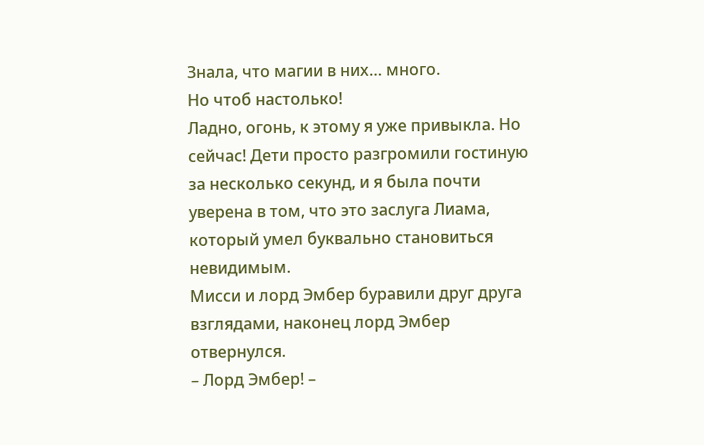Знала, что магии в них… много.
Но чтоб настолько!
Ладно, огонь, к этому я уже привыкла. Но сейчас! Дети просто разгромили гостиную за несколько секунд, и я была почти уверена в том, что это заслуга Лиама, который умел буквально становиться невидимым.
Мисси и лорд Эмбер буравили друг друга взглядами, наконец лорд Эмбер отвернулся.
– Лорд Эмбер! –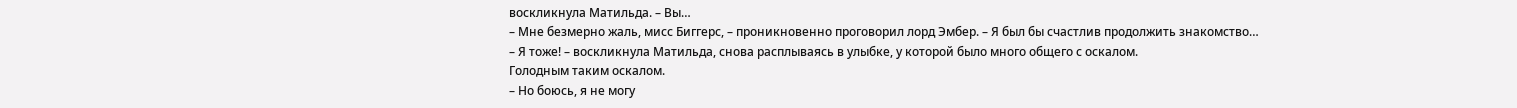воскликнула Матильда. – Вы…
– Мне безмерно жаль, мисс Биггерс, – проникновенно проговорил лорд Эмбер. – Я был бы счастлив продолжить знакомство…
– Я тоже! – воскликнула Матильда, снова расплываясь в улыбке, у которой было много общего с оскалом.
Голодным таким оскалом.
– Но боюсь, я не могу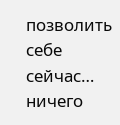позволить себе сейчас… ничего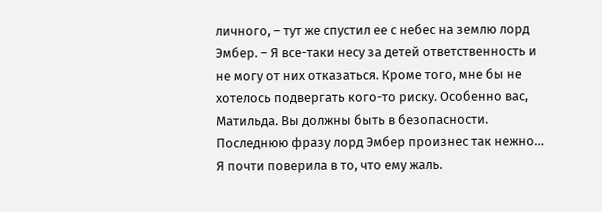личного, – тут же спустил ее с небес на землю лорд Эмбер. – Я все-таки несу за детей ответственность и не могу от них отказаться. Кроме того, мне бы не хотелось подвергать кого-то риску. Особенно вас, Матильда. Вы должны быть в безопасности.
Последнюю фразу лорд Эмбер произнес так нежно… Я почти поверила в то, что ему жаль.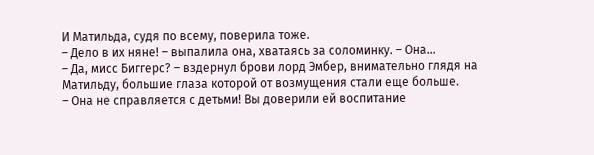И Матильда, судя по всему, поверила тоже.
– Дело в их няне! – выпалила она, хватаясь за соломинку. – Она…
– Да, мисс Биггерс? – вздернул брови лорд Эмбер, внимательно глядя на Матильду, большие глаза которой от возмущения стали еще больше.
– Она не справляется с детьми! Вы доверили ей воспитание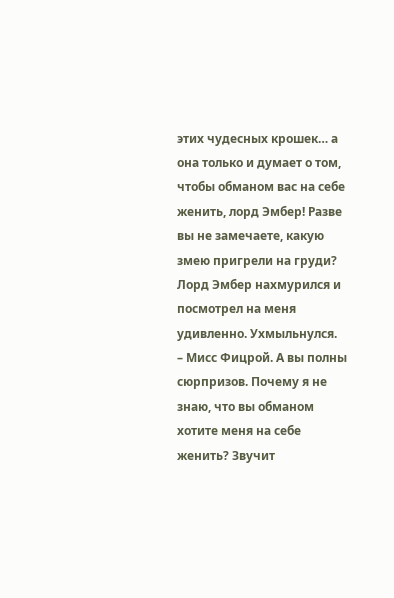этих чудесных крошек… а она только и думает о том, чтобы обманом вас на себе женить, лорд Эмбер! Разве вы не замечаете, какую змею пригрели на груди?
Лорд Эмбер нахмурился и посмотрел на меня удивленно. Ухмыльнулся.
– Мисс Фицрой. А вы полны сюрпризов. Почему я не знаю, что вы обманом хотите меня на себе женить? Звучит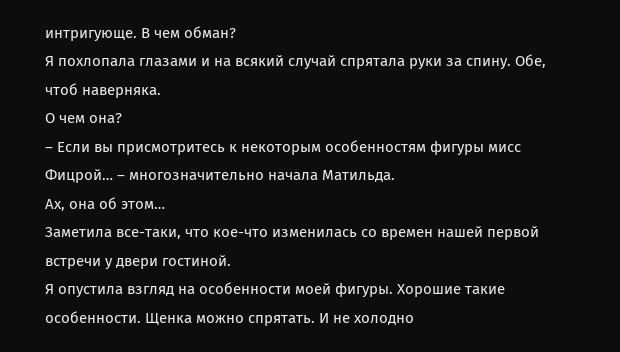интригующе. В чем обман?
Я похлопала глазами и на всякий случай спрятала руки за спину. Обе, чтоб наверняка.
О чем она?
– Если вы присмотритесь к некоторым особенностям фигуры мисс Фицрой… – многозначительно начала Матильда.
Ах, она об этом…
Заметила все-таки, что кое-что изменилась со времен нашей первой встречи у двери гостиной.
Я опустила взгляд на особенности моей фигуры. Хорошие такие особенности. Щенка можно спрятать. И не холодно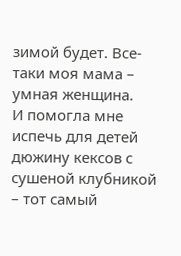зимой будет. Все-таки моя мама – умная женщина.
И помогла мне испечь для детей дюжину кексов с сушеной клубникой – тот самый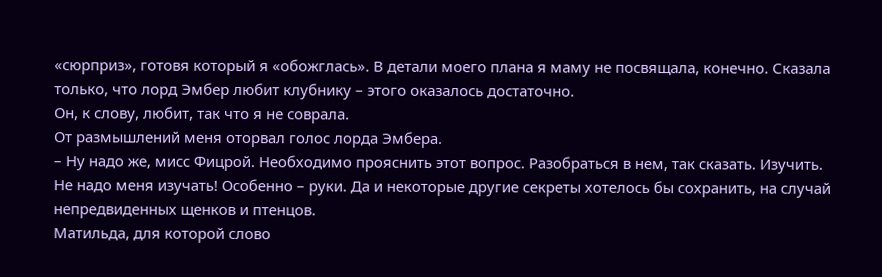«сюрприз», готовя который я «обожглась». В детали моего плана я маму не посвящала, конечно. Сказала только, что лорд Эмбер любит клубнику – этого оказалось достаточно.
Он, к слову, любит, так что я не соврала.
От размышлений меня оторвал голос лорда Эмбера.
– Ну надо же, мисс Фицрой. Необходимо прояснить этот вопрос. Разобраться в нем, так сказать. Изучить.
Не надо меня изучать! Особенно – руки. Да и некоторые другие секреты хотелось бы сохранить, на случай непредвиденных щенков и птенцов.
Матильда, для которой слово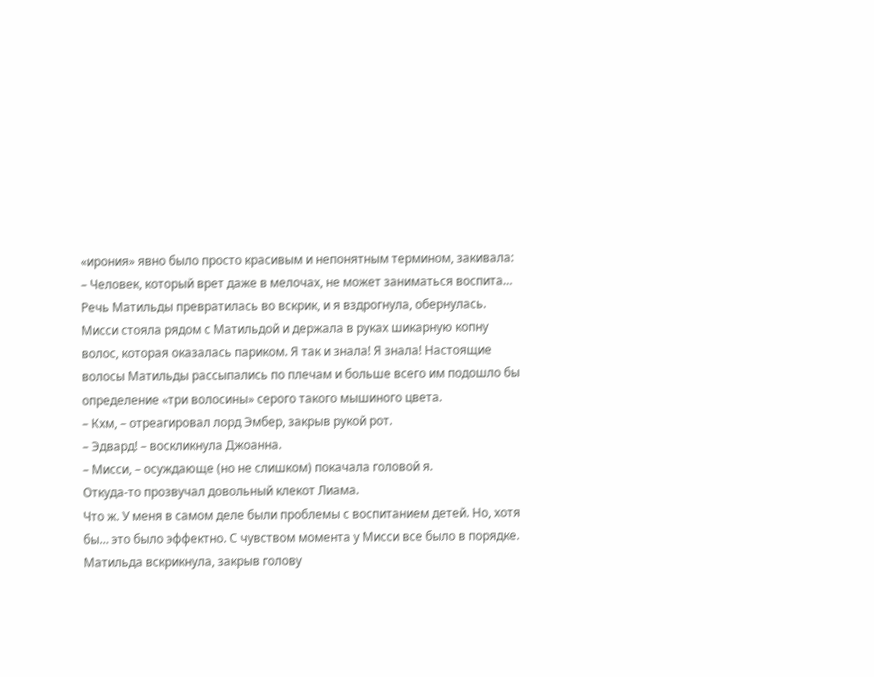«ирония» явно было просто красивым и непонятным термином, закивала:
– Человек, который врет даже в мелочах, не может заниматься воспита…
Речь Матильды превратилась во вскрик, и я вздрогнула, обернулась.
Мисси стояла рядом с Матильдой и держала в руках шикарную копну волос, которая оказалась париком. Я так и знала! Я знала! Настоящие волосы Матильды рассыпались по плечам и больше всего им подошло бы определение «три волосины» серого такого мышиного цвета.
– Кхм, – отреагировал лорд Эмбер, закрыв рукой рот.
– Эдвард! – воскликнула Джоанна.
– Мисси, – осуждающе (но не слишком) покачала головой я.
Откуда-то прозвучал довольный клекот Лиама.
Что ж. У меня в самом деле были проблемы с воспитанием детей. Но, хотя бы… это было эффектно. С чувством момента у Мисси все было в порядке.
Матильда вскрикнула, закрыв голову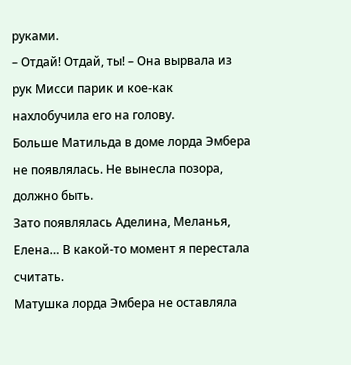руками.
– Отдай! Отдай, ты! – Она вырвала из рук Мисси парик и кое-как нахлобучила его на голову.
Больше Матильда в доме лорда Эмбера не появлялась. Не вынесла позора, должно быть.
Зато появлялась Аделина, Меланья, Елена… В какой-то момент я перестала считать.
Матушка лорда Эмбера не оставляла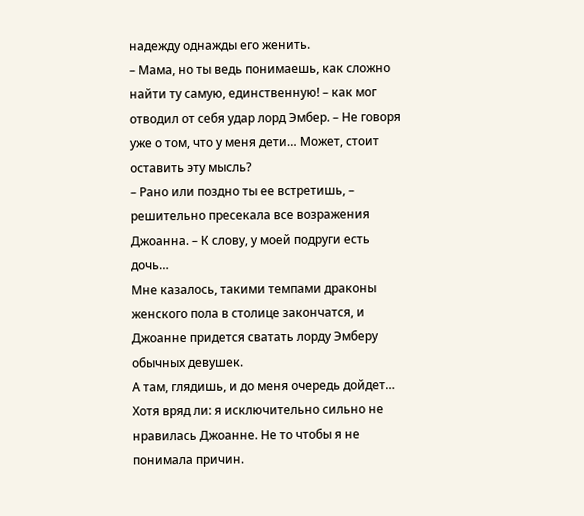надежду однажды его женить.
– Мама, но ты ведь понимаешь, как сложно найти ту самую, единственную! – как мог отводил от себя удар лорд Эмбер. – Не говоря уже о том, что у меня дети… Может, стоит оставить эту мысль?
– Рано или поздно ты ее встретишь, – решительно пресекала все возражения Джоанна. – К слову, у моей подруги есть дочь…
Мне казалось, такими темпами драконы женского пола в столице закончатся, и Джоанне придется сватать лорду Эмберу обычных девушек.
А там, глядишь, и до меня очередь дойдет… Хотя вряд ли: я исключительно сильно не нравилась Джоанне. Не то чтобы я не понимала причин.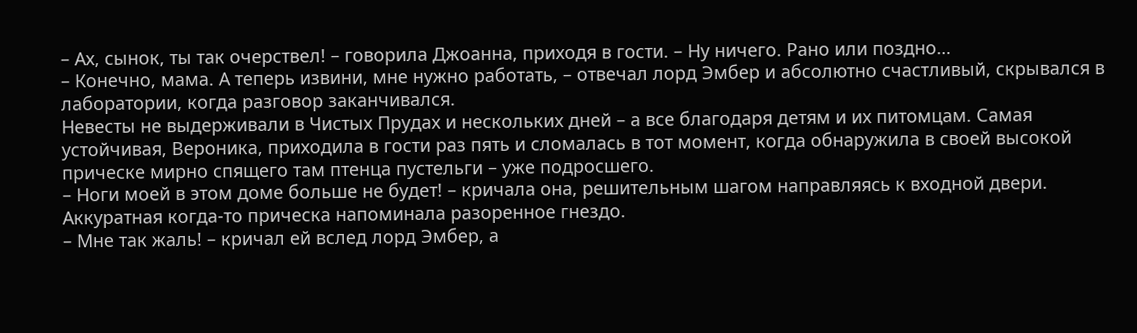– Ах, сынок, ты так очерствел! – говорила Джоанна, приходя в гости. – Ну ничего. Рано или поздно…
– Конечно, мама. А теперь извини, мне нужно работать, – отвечал лорд Эмбер и абсолютно счастливый, скрывался в лаборатории, когда разговор заканчивался.
Невесты не выдерживали в Чистых Прудах и нескольких дней – а все благодаря детям и их питомцам. Самая устойчивая, Вероника, приходила в гости раз пять и сломалась в тот момент, когда обнаружила в своей высокой прическе мирно спящего там птенца пустельги – уже подросшего.
– Ноги моей в этом доме больше не будет! – кричала она, решительным шагом направляясь к входной двери. Аккуратная когда-то прическа напоминала разоренное гнездо.
– Мне так жаль! – кричал ей вслед лорд Эмбер, а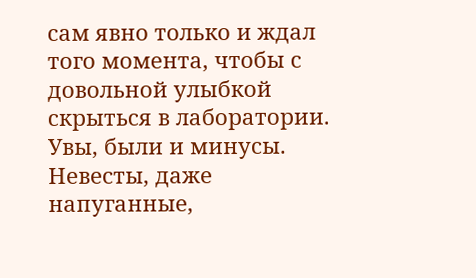сам явно только и ждал того момента, чтобы с довольной улыбкой скрыться в лаборатории.
Увы, были и минусы. Невесты, даже напуганные,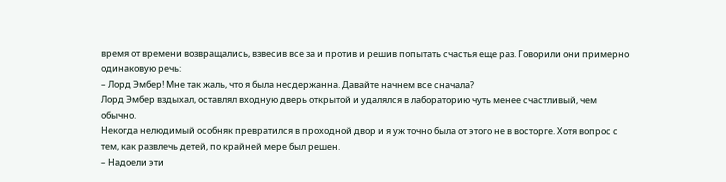время от времени возвращались, взвесив все за и против и решив попытать счастья еще раз. Говорили они примерно одинаковую речь:
– Лорд Эмбер! Мне так жаль, что я была несдержанна. Давайте начнем все сначала?
Лорд Эмбер вздыхал, оставлял входную дверь открытой и удалялся в лабораторию чуть менее счастливый, чем обычно.
Некогда нелюдимый особняк превратился в проходной двор и я уж точно была от этого не в восторге. Хотя вопрос с тем, как развлечь детей, по крайней мере был решен.
– Надоели эти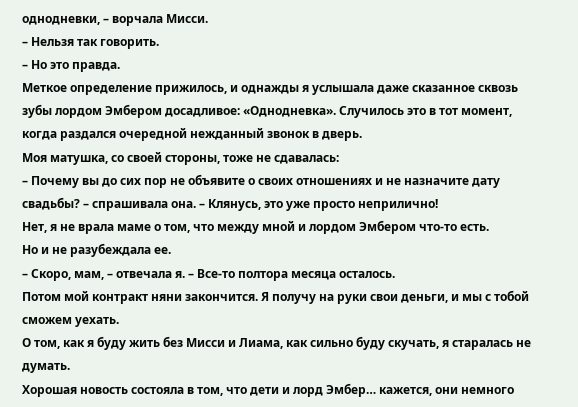однодневки, – ворчала Мисси.
– Нельзя так говорить.
– Но это правда.
Меткое определение прижилось, и однажды я услышала даже сказанное сквозь зубы лордом Эмбером досадливое: «Однодневка». Случилось это в тот момент, когда раздался очередной нежданный звонок в дверь.
Моя матушка, со своей стороны, тоже не сдавалась:
– Почему вы до сих пор не объявите о своих отношениях и не назначите дату свадьбы? – спрашивала она. – Клянусь, это уже просто неприлично!
Нет, я не врала маме о том, что между мной и лордом Эмбером что-то есть.
Но и не разубеждала ее.
– Скоро, мам, – отвечала я. – Все-то полтора месяца осталось.
Потом мой контракт няни закончится. Я получу на руки свои деньги, и мы с тобой сможем уехать.
О том, как я буду жить без Мисси и Лиама, как сильно буду скучать, я старалась не думать.
Хорошая новость состояла в том, что дети и лорд Эмбер… кажется, они немного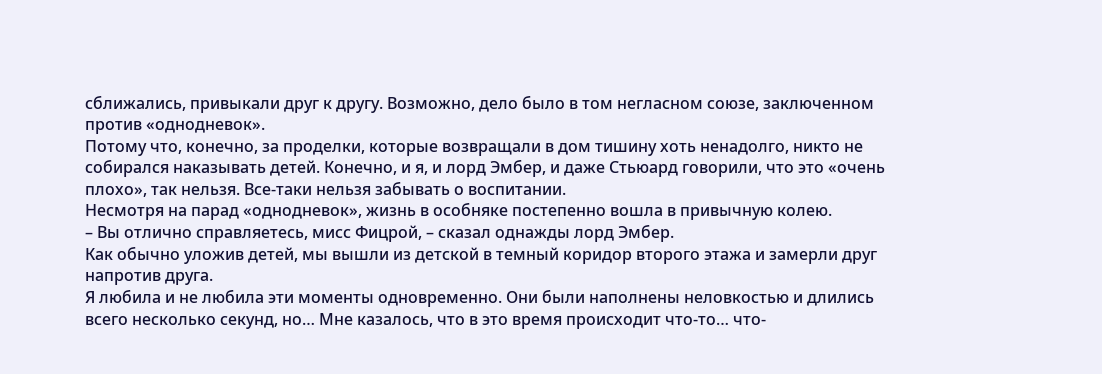сближались, привыкали друг к другу. Возможно, дело было в том негласном союзе, заключенном против «однодневок».
Потому что, конечно, за проделки, которые возвращали в дом тишину хоть ненадолго, никто не собирался наказывать детей. Конечно, и я, и лорд Эмбер, и даже Стьюард говорили, что это «очень плохо», так нельзя. Все-таки нельзя забывать о воспитании.
Несмотря на парад «однодневок», жизнь в особняке постепенно вошла в привычную колею.
– Вы отлично справляетесь, мисс Фицрой, – сказал однажды лорд Эмбер.
Как обычно уложив детей, мы вышли из детской в темный коридор второго этажа и замерли друг напротив друга.
Я любила и не любила эти моменты одновременно. Они были наполнены неловкостью и длились всего несколько секунд, но… Мне казалось, что в это время происходит что-то… что-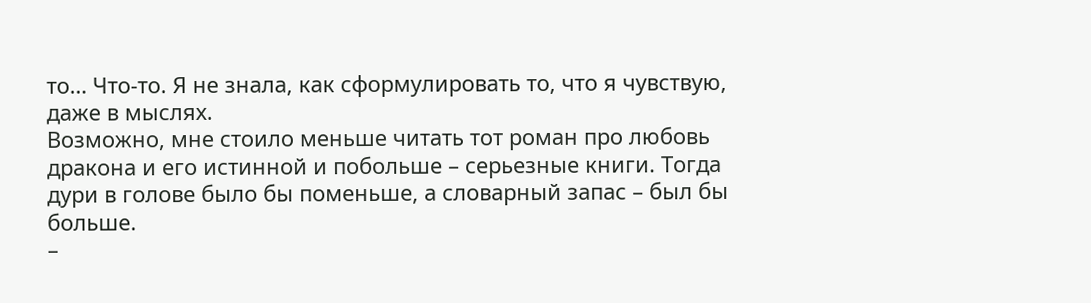то… Что-то. Я не знала, как сформулировать то, что я чувствую, даже в мыслях.
Возможно, мне стоило меньше читать тот роман про любовь дракона и его истинной и побольше – серьезные книги. Тогда дури в голове было бы поменьше, а словарный запас – был бы больше.
–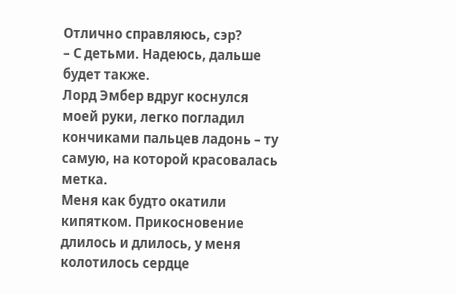Отлично справляюсь, сэр?
– С детьми. Надеюсь, дальше будет также.
Лорд Эмбер вдруг коснулся моей руки, легко погладил кончиками пальцев ладонь – ту самую, на которой красовалась метка.
Меня как будто окатили кипятком. Прикосновение длилось и длилось, у меня колотилось сердце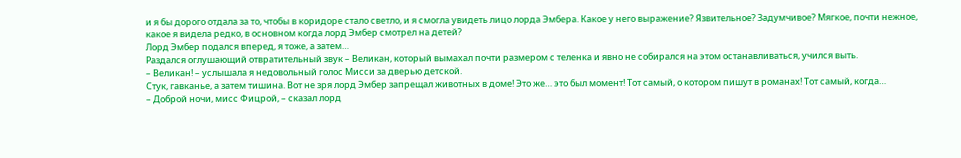и я бы дорого отдала за то, чтобы в коридоре стало светло, и я смогла увидеть лицо лорда Эмбера. Какое у него выражение? Язвительное? Задумчивое? Мягкое, почти нежное, какое я видела редко, в основном когда лорд Эмбер смотрел на детей?
Лорд Эмбер подался вперед, я тоже, а затем…
Раздался оглушающий отвратительный звук – Великан, который вымахал почти размером с теленка и явно не собирался на этом останавливаться, учился выть.
– Великан! – услышала я недовольный голос Мисси за дверью детской.
Стук, гавканье, а затем тишина. Вот не зря лорд Эмбер запрещал животных в доме! Это же… это был момент! Тот самый, о котором пишут в романах! Тот самый, когда…
– Доброй ночи, мисс Фицрой, – сказал лорд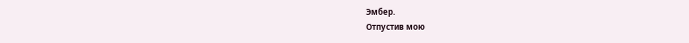Эмбер.
Отпустив мою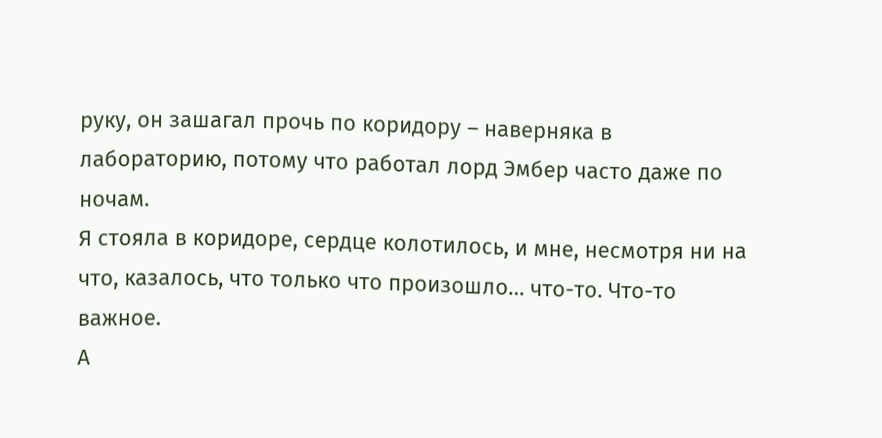руку, он зашагал прочь по коридору – наверняка в лабораторию, потому что работал лорд Эмбер часто даже по ночам.
Я стояла в коридоре, сердце колотилось, и мне, несмотря ни на что, казалось, что только что произошло… что-то. Что-то важное.
А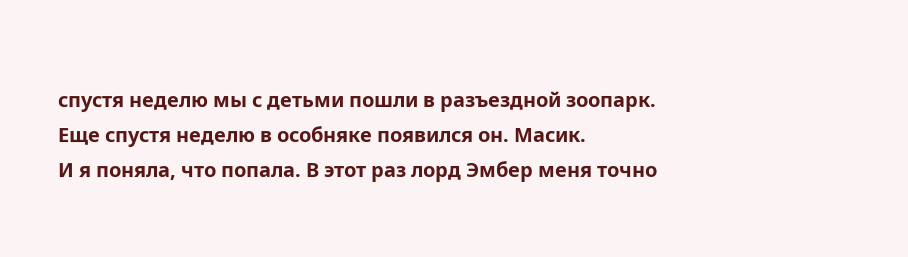спустя неделю мы с детьми пошли в разъездной зоопарк.
Еще спустя неделю в особняке появился он. Масик.
И я поняла, что попала. В этот раз лорд Эмбер меня точно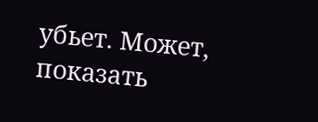убьет. Может, показать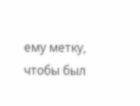ему метку, чтобы был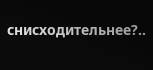снисходительнее?..